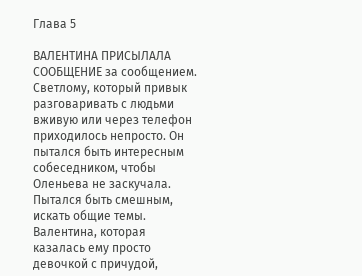Глава 5

ВАЛЕНТИНА ПРИСЫЛАЛА СООБЩЕНИЕ за сообщением. Светлому, который привык разговаривать с людьми вживую или через телефон приходилось непросто. Он пытался быть интересным собеседником, чтобы Оленьева не заскучала. Пытался быть смешным, искать общие темы. Валентина, которая казалась ему просто девочкой с причудой,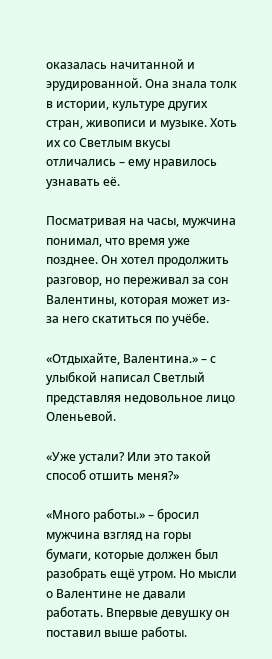оказалась начитанной и эрудированной. Она знала толк в истории, культуре других стран, живописи и музыке. Хоть их со Светлым вкусы отличались – ему нравилось узнавать её.

Посматривая на часы, мужчина понимал, что время уже позднее. Он хотел продолжить разговор, но переживал за сон Валентины, которая может из-за него скатиться по учёбе.

«Отдыхайте, Валентина.» – с улыбкой написал Светлый представляя недовольное лицо Оленьевой.

«Уже устали? Или это такой способ отшить меня?»

«Много работы.» – бросил мужчина взгляд на горы бумаги, которые должен был разобрать ещё утром. Но мысли о Валентине не давали работать. Впервые девушку он поставил выше работы.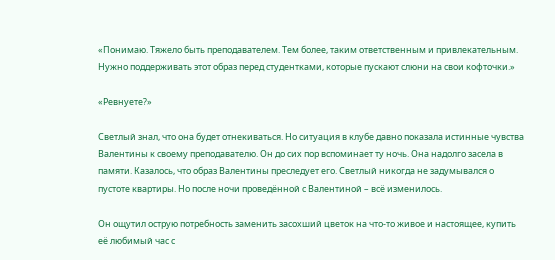«Понимаю. Тяжело быть преподавателем. Тем более, таким ответственным и привлекательным. Нужно поддерживать этот образ перед студентками, которые пускают слюни на свои кофточки.»

«Ревнуете?»

Светлый знал, что она будет отнекиваться. Но ситуация в клубе давно показала истинные чувства Валентины к своему преподавателю. Он до сих пор вспоминает ту ночь. Она надолго засела в памяти. Казалось, что образ Валентины преследует его. Светлый никогда не задумывался о пустоте квартиры. Но после ночи проведённой с Валентиной – всё изменилось.

Он ощутил острую потребность заменить засохший цветок на что-то живое и настоящее, купить её любимый час с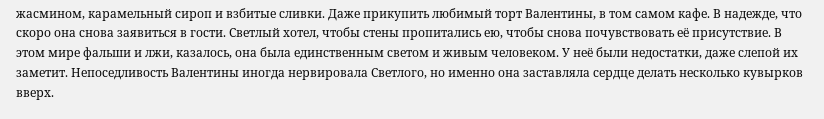жасмином, карамельный сироп и взбитые сливки. Даже прикупить любимый торт Валентины, в том самом кафе. В надежде, что скоро она снова заявиться в гости. Светлый хотел, чтобы стены пропитались ею, чтобы снова почувствовать её присутствие. В этом мире фальши и лжи, казалось, она была единственным светом и живым человеком. У неё были недостатки, даже слепой их заметит. Непоседливость Валентины иногда нервировала Светлого, но именно она заставляла сердце делать несколько кувырков вверх.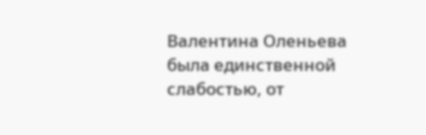Валентина Оленьева была единственной слабостью, от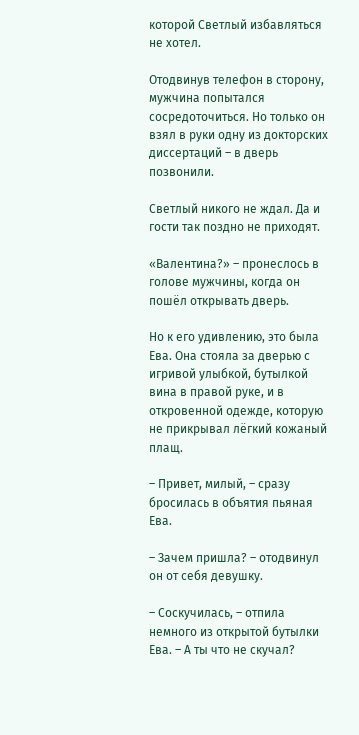которой Светлый избавляться не хотел.

Отодвинув телефон в сторону, мужчина попытался сосредоточиться. Но только он взял в руки одну из докторских диссертаций – в дверь позвонили.

Светлый никого не ждал. Да и гости так поздно не приходят.

«Валентина?» – пронеслось в голове мужчины, когда он пошёл открывать дверь.

Но к его удивлению, это была Ева. Она стояла за дверью с игривой улыбкой, бутылкой вина в правой руке, и в откровенной одежде, которую не прикрывал лёгкий кожаный плащ.

– Привет, милый, – сразу бросилась в объятия пьяная Ева.

– Зачем пришла? – отодвинул он от себя девушку.

– Соскучилась, – отпила немного из открытой бутылки Ева. – А ты что не скучал?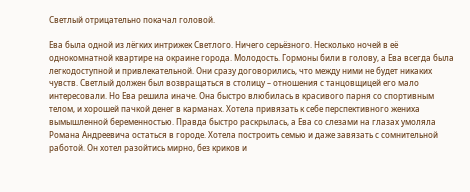Светлый отрицательно покачал головой.

Ева была одной из лёгких интрижек Светлого. Ничего серьёзного. Несколько ночей в её однокомнатной квартире на окраине города. Молодость. Гормоны били в голову, а Ева всегда была легкодоступной и привлекательной. Они сразу договорились, что между ними не будет никаких чувств. Светлый должен был возвращаться в столицу – отношения с танцовщицей его мало интересовали. Но Ева решила иначе. Она быстро влюбилась в красивого парня со спортивным телом, и хорошей пачкой денег в карманах. Хотела привязать к себе перспективного жениха вымышленной беременностью. Правда быстро раскрылась, а Ева со слезами на глазах умоляла Романа Андреевича остаться в городе. Хотела построить семью и даже завязать с сомнительной работой. Он хотел разойтись мирно, без криков и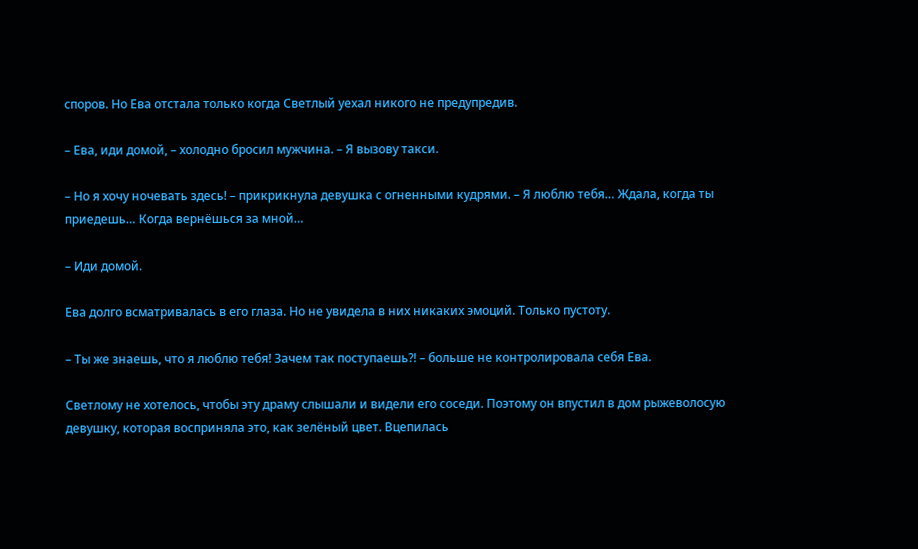споров. Но Ева отстала только когда Светлый уехал никого не предупредив.

– Ева, иди домой, – холодно бросил мужчина. – Я вызову такси.

– Но я хочу ночевать здесь! – прикрикнула девушка с огненными кудрями. – Я люблю тебя… Ждала, когда ты приедешь… Когда вернёшься за мной…

– Иди домой.

Ева долго всматривалась в его глаза. Но не увидела в них никаких эмоций. Только пустоту.

– Ты же знаешь, что я люблю тебя! Зачем так поступаешь?! – больше не контролировала себя Ева.

Светлому не хотелось, чтобы эту драму слышали и видели его соседи. Поэтому он впустил в дом рыжеволосую девушку, которая восприняла это, как зелёный цвет. Вцепилась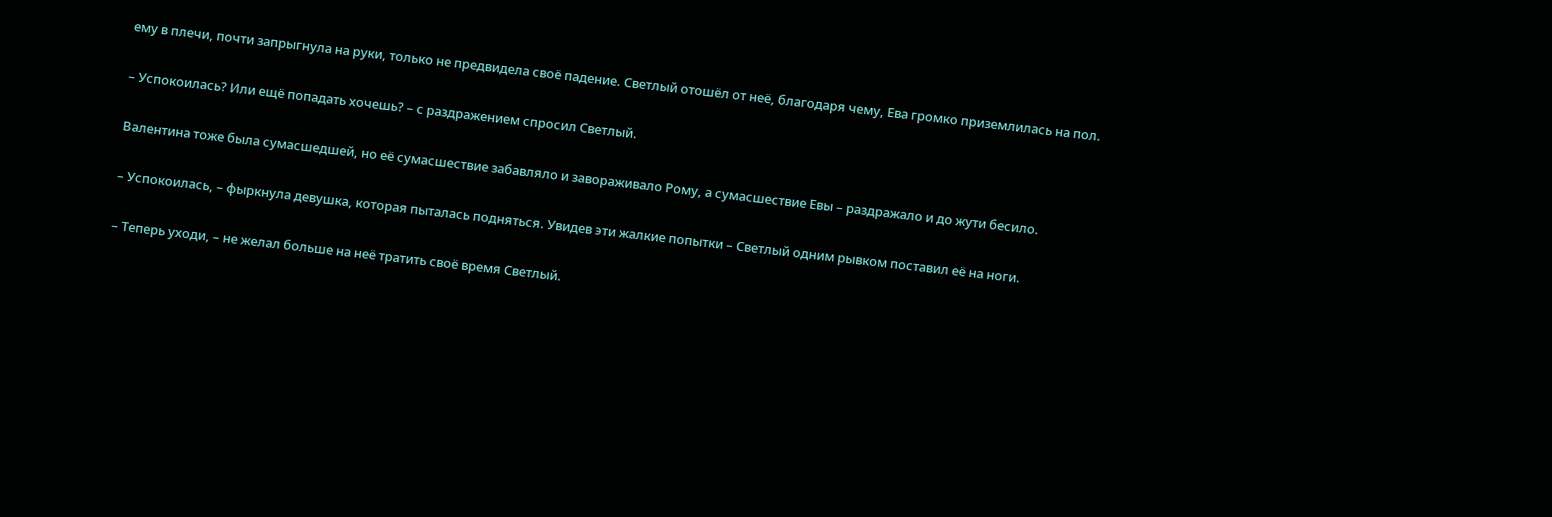ему в плечи, почти запрыгнула на руки, только не предвидела своё падение. Светлый отошёл от неё, благодаря чему, Ева громко приземлилась на пол.

– Успокоилась? Или ещё попадать хочешь? – с раздражением спросил Светлый.

Валентина тоже была сумасшедшей, но её сумасшествие забавляло и завораживало Рому, а сумасшествие Евы – раздражало и до жути бесило.

– Успокоилась, – фыркнула девушка, которая пыталась подняться. Увидев эти жалкие попытки – Светлый одним рывком поставил её на ноги.

– Теперь уходи, – не желал больше на неё тратить своё время Светлый.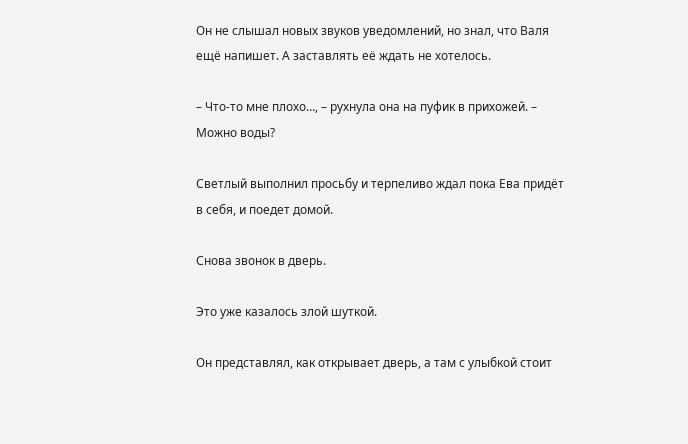Он не слышал новых звуков уведомлений, но знал, что Валя ещё напишет. А заставлять её ждать не хотелось.

– Что-то мне плохо…, – рухнула она на пуфик в прихожей. – Можно воды?

Светлый выполнил просьбу и терпеливо ждал пока Ева придёт в себя, и поедет домой.

Снова звонок в дверь.

Это уже казалось злой шуткой.

Он представлял, как открывает дверь, а там с улыбкой стоит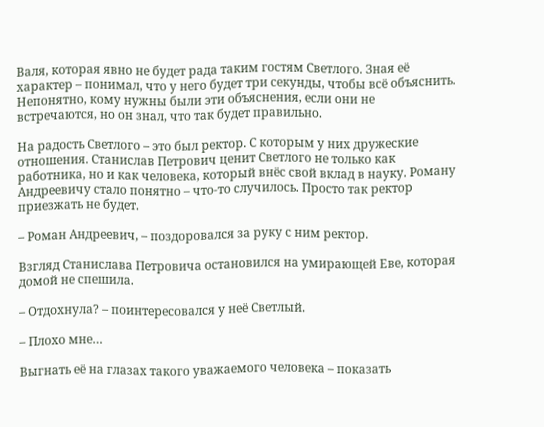Валя, которая явно не будет рада таким гостям Светлого. Зная её характер – понимал, что у него будет три секунды, чтобы всё объяснить. Непонятно, кому нужны были эти объяснения, если они не встречаются, но он знал, что так будет правильно.

На радость Светлого – это был ректор. С которым у них дружеские отношения. Станислав Петрович ценит Светлого не только как работника, но и как человека, который внёс свой вклад в науку. Роману Андреевичу стало понятно – что-то случилось. Просто так ректор приезжать не будет.

– Роман Андреевич, – поздоровался за руку с ним ректор.

Взгляд Станислава Петровича остановился на умирающей Еве, которая домой не спешила.

– Отдохнула? – поинтересовался у неё Светлый.

– Плохо мне…

Выгнать её на глазах такого уважаемого человека – показать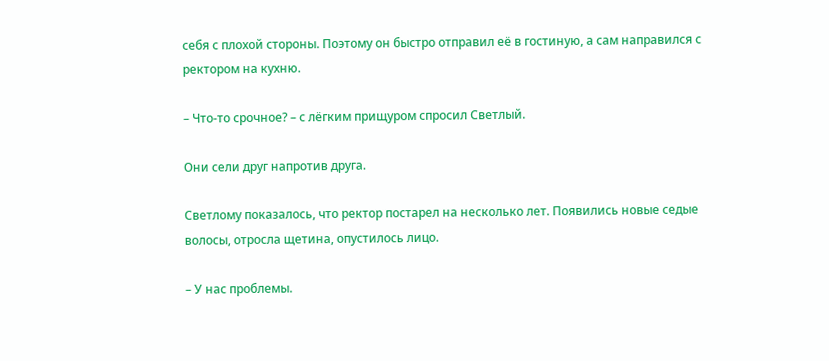себя с плохой стороны. Поэтому он быстро отправил её в гостиную, а сам направился с ректором на кухню.

– Что-то срочное? – с лёгким прищуром спросил Светлый.

Они сели друг напротив друга.

Светлому показалось, что ректор постарел на несколько лет. Появились новые седые волосы, отросла щетина, опустилось лицо.

– У нас проблемы.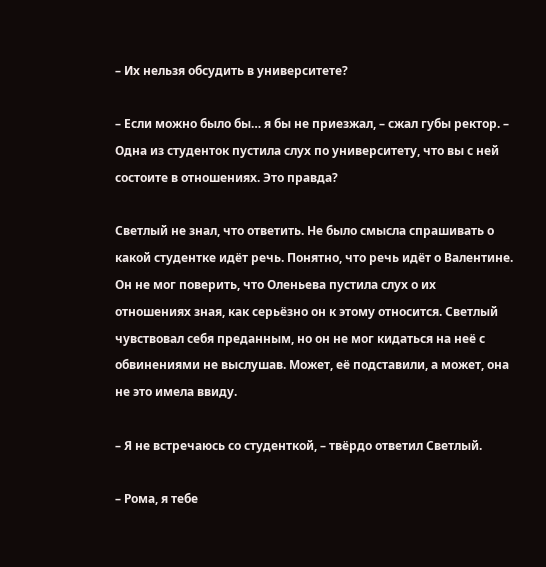– Их нельзя обсудить в университете?

– Если можно было бы… я бы не приезжал, – сжал губы ректор. – Одна из студенток пустила слух по университету, что вы с ней состоите в отношениях. Это правда?

Светлый не знал, что ответить. Не было смысла спрашивать о какой студентке идёт речь. Понятно, что речь идёт о Валентине. Он не мог поверить, что Оленьева пустила слух о их отношениях зная, как серьёзно он к этому относится. Светлый чувствовал себя преданным, но он не мог кидаться на неё с обвинениями не выслушав. Может, её подставили, а может, она не это имела ввиду.

– Я не встречаюсь со студенткой, – твёрдо ответил Светлый.

– Рома, я тебе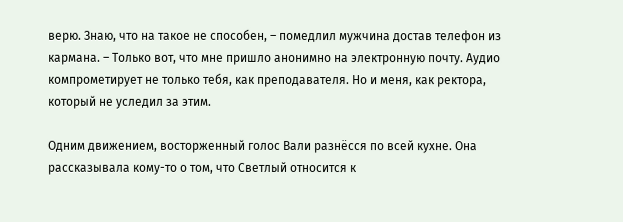верю. Знаю, что на такое не способен, – помедлил мужчина достав телефон из кармана. – Только вот, что мне пришло анонимно на электронную почту. Аудио компрометирует не только тебя, как преподавателя. Но и меня, как ректора, который не уследил за этим.

Одним движением, восторженный голос Вали разнёсся по всей кухне. Она рассказывала кому-то о том, что Светлый относится к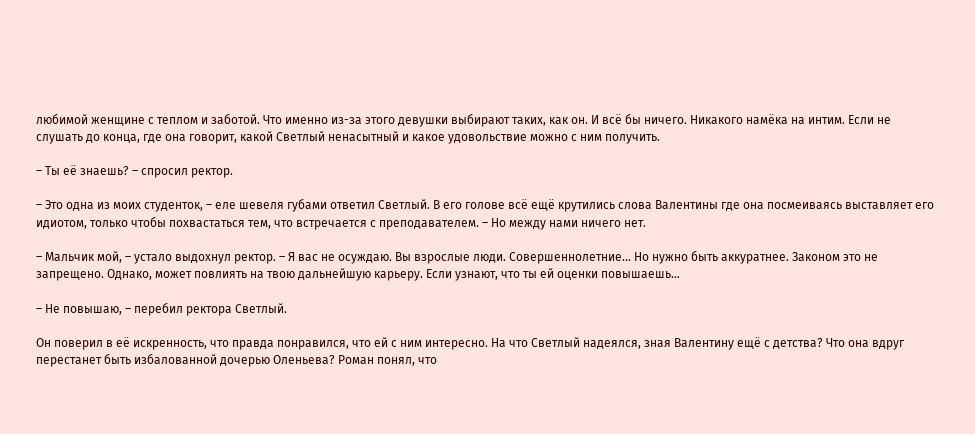любимой женщине с теплом и заботой. Что именно из-за этого девушки выбирают таких, как он. И всё бы ничего. Никакого намёка на интим. Если не слушать до конца, где она говорит, какой Светлый ненасытный и какое удовольствие можно с ним получить.

– Ты её знаешь? – спросил ректор.

– Это одна из моих студенток, – еле шевеля губами ответил Светлый. В его голове всё ещё крутились слова Валентины где она посмеиваясь выставляет его идиотом, только чтобы похвастаться тем, что встречается с преподавателем. – Но между нами ничего нет.

– Мальчик мой, – устало выдохнул ректор. – Я вас не осуждаю. Вы взрослые люди. Совершеннолетние… Но нужно быть аккуратнее. Законом это не запрещено. Однако, может повлиять на твою дальнейшую карьеру. Если узнают, что ты ей оценки повышаешь…

– Не повышаю, – перебил ректора Светлый.

Он поверил в её искренность, что правда понравился, что ей с ним интересно. На что Светлый надеялся, зная Валентину ещё с детства? Что она вдруг перестанет быть избалованной дочерью Оленьева? Роман понял, что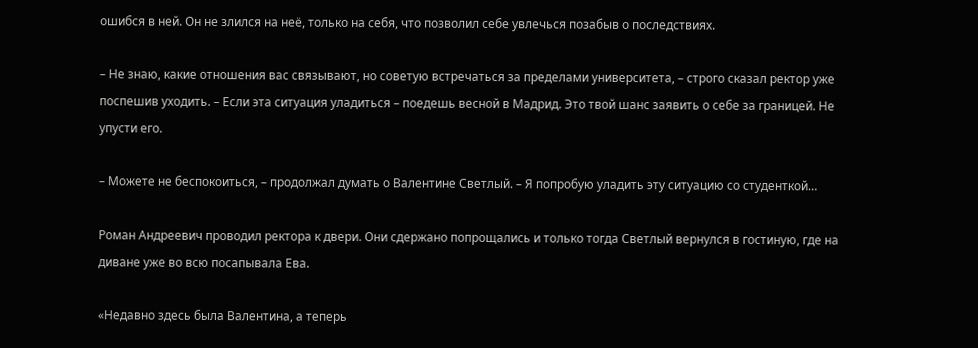ошибся в ней. Он не злился на неё, только на себя, что позволил себе увлечься позабыв о последствиях.

– Не знаю, какие отношения вас связывают, но советую встречаться за пределами университета, – строго сказал ректор уже поспешив уходить. – Если эта ситуация уладиться – поедешь весной в Мадрид. Это твой шанс заявить о себе за границей. Не упусти его.

– Можете не беспокоиться, – продолжал думать о Валентине Светлый. – Я попробую уладить эту ситуацию со студенткой…

Роман Андреевич проводил ректора к двери. Они сдержано попрощались и только тогда Светлый вернулся в гостиную, где на диване уже во всю посапывала Ева.

«Недавно здесь была Валентина, а теперь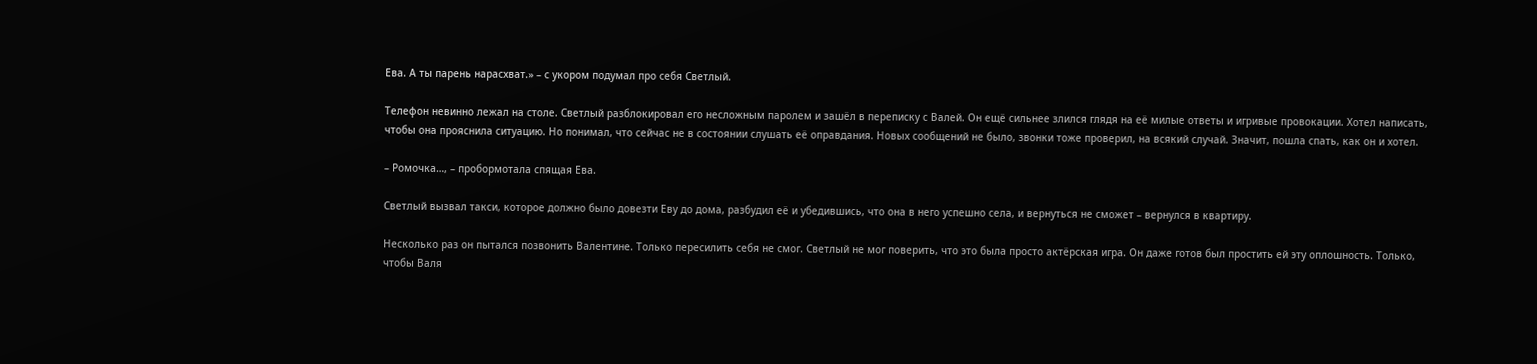Ева. А ты парень нарасхват.» – с укором подумал про себя Светлый.

Телефон невинно лежал на столе. Светлый разблокировал его несложным паролем и зашёл в переписку с Валей. Он ещё сильнее злился глядя на её милые ответы и игривые провокации. Хотел написать, чтобы она прояснила ситуацию. Но понимал, что сейчас не в состоянии слушать её оправдания. Новых сообщений не было, звонки тоже проверил, на всякий случай. Значит, пошла спать, как он и хотел.

– Ромочка…, – пробормотала спящая Ева.

Светлый вызвал такси, которое должно было довезти Еву до дома, разбудил её и убедившись, что она в него успешно села, и вернуться не сможет – вернулся в квартиру.

Несколько раз он пытался позвонить Валентине. Только пересилить себя не смог. Светлый не мог поверить, что это была просто актёрская игра. Он даже готов был простить ей эту оплошность. Только, чтобы Валя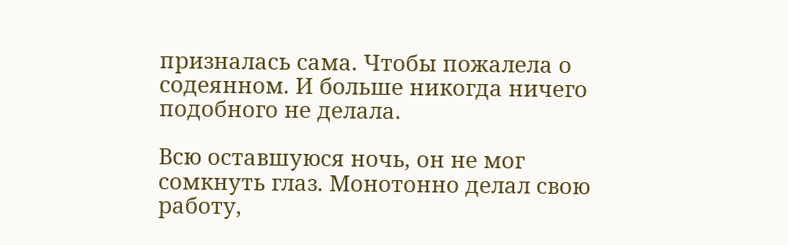призналась сама. Чтобы пожалела о содеянном. И больше никогда ничего подобного не делала.

Всю оставшуюся ночь, он не мог сомкнуть глаз. Монотонно делал свою работу,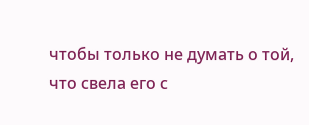чтобы только не думать о той, что свела его с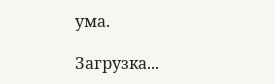ума.

Загрузка...